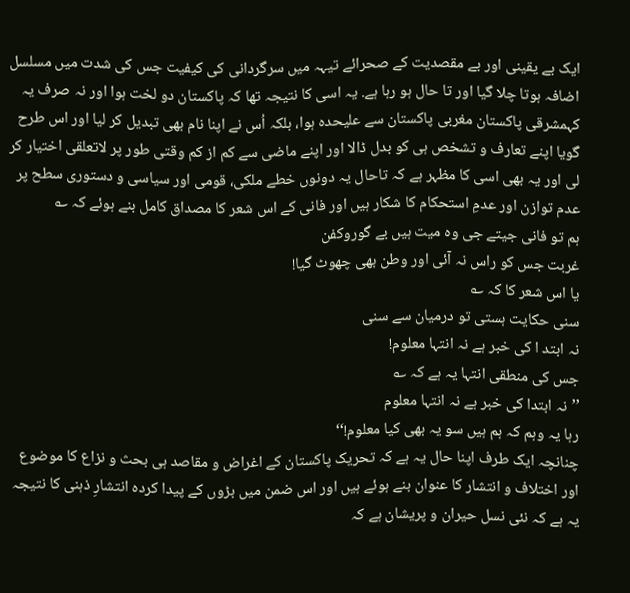ایک بے یقینی اور بے مقصدیت کے صحرائے تیہہ میں سرگردانی کی کیفیت جس کی شدت میں مسلسل اضافہ ہوتا چلا گیا اور تا حال ہو رہا ہے. یہ اسی کا نتیجہ تھا کہ پاکستان دو لخت ہوا اور نہ صرف یہ کہمشرقی پاکستان مغربی پاکستان سے علیحدہ ہوا، بلکہ اُس نے اپنا نام بھی تبدیل کر لیا اور اس طرح گویا اپنے تعارف و تشخص ہی کو بدل ڈالا اور اپنے ماضی سے کم از کم وقتی طور پر لاتعلقی اختیار کر لی اور یہ بھی اسی کا مظہر ہے کہ تاحال یہ دونوں خطے ملکی، قومی اور سیاسی و دستوری سطح پر عدم توازن اور عدمِ استحکام کا شکار ہیں اور فانی کے اس شعر کا مصداق کامل بنے ہوئے کہ ؎
ہم تو فانی جیتے جی وہ میت ہیں بے گوروکفن
غربت جس کو راس نہ آئی اور وطن بھی چھوٹ گیا!
یا اس شعر کا کہ ؎
سنی حکایت ہستی تو درمیان سے سنی
نہ ابتد ا کی خبر ہے نہ انتہا معلوم!
جس کی منطقی انتہا یہ ہے کہ ؎
’’نہ ابتدا کی خبر ہے نہ انتہا معلوم
رہا یہ وہم کہ ہم ہیں سو یہ بھی کیا معلوم!‘‘
چنانچہ ایک طرف اپنا حال یہ ہے کہ تحریک پاکستان کے اغراض و مقاصد ہی بحث و نزاع کا موضوع اور اختلاف و انتشار کا عنوان بنے ہوئے ہیں اور اس ضمن میں بڑوں کے پیدا کردہ انتشارِ ذہنی کا نتیجہ یہ ہے کہ نئی نسل حیران و پریشان ہے کہ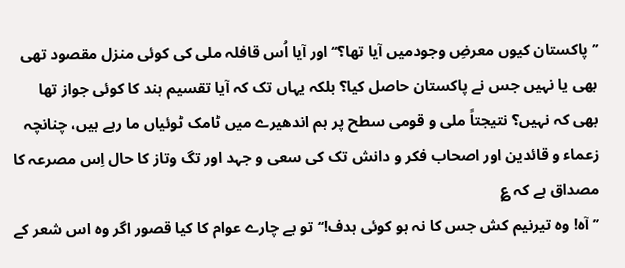’’پاکستان کیوں معرضِ وجودمیں آیا تھا؟‘‘ اور آیا اُس قافلہ ملی کی کوئی منزل مقصود تھی بھی یا نہیں جس نے پاکستان حاصل کیا؟ بلکہ یہاں تک کہ آیا تقسیم ہند کا کوئی جواز تھا بھی کہ نہیں؟ نتیجتاً ملی و قومی سطح پر ہم اندھیرے میں ٹامک ٹوئیاں ما رہے ہیں، چنانچہ زعماء و قائدین اور اصحاب فکر و دانش تک کی سعی و جہد اور تگ وتاز کا حال اِس مصرعہ کا مصداق ہے کہ ؏
’’آہ! وہ تیرنیم کش جس کا نہ ہو کوئی ہدف!‘‘تو بے چارے عوام کا کیا قصور اگر وہ اس شعر کے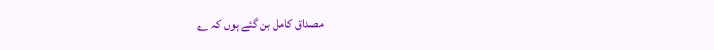مصداق کامل بن گئے ہوں کہ ؎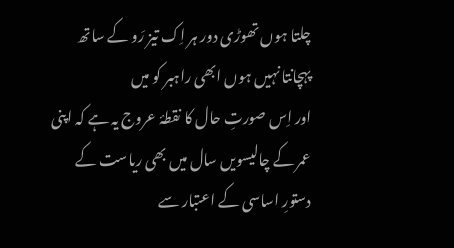چلتا ہوں تھوڑی دور ہر اِک تیز رَو کے ساتھ
پہچانتا نہیں ہوں ابھی راہبر کو میں
اور اِس صورتِ حال کا نقطۂ عروج یہ ہے کہ اپنی عمر کے چالیسویں سال میں بھی ریاست کے دستورِ اساسی کے اعتبار سے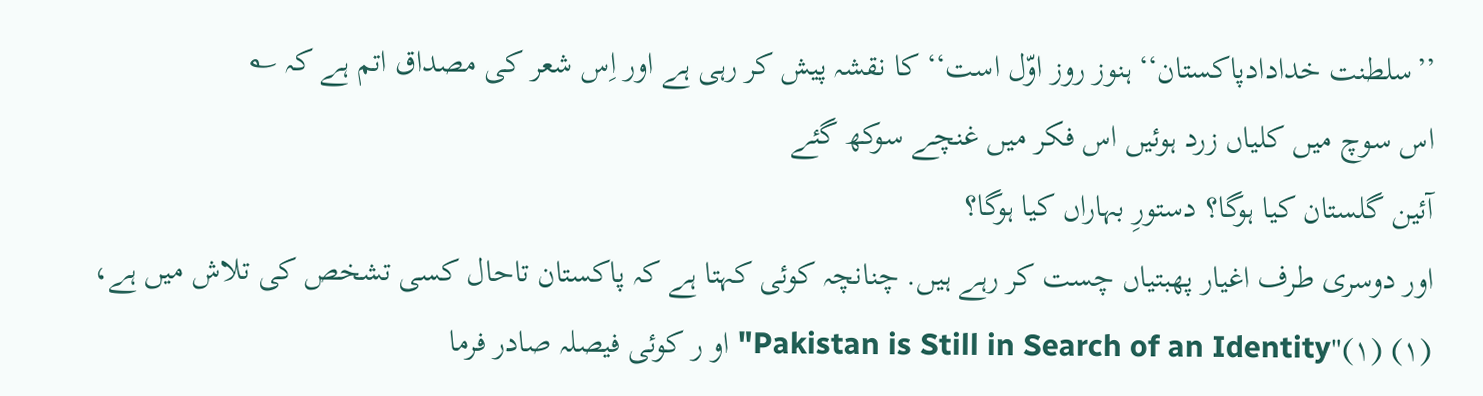’’سلطنت خدادادپاکستان‘‘ ہنوز روز اوّل است‘‘ کا نقشہ پیش کر رہی ہے اور اِس شعر کی مصداق اتم ہے کہ ؎
اس سوچ میں کلیاں زرد ہوئیں اس فکر میں غنچے سوکھ گئے
آئین گلستان کیا ہوگا؟ دستورِ بہاراں کیا ہوگا؟
اور دوسری طرف اغیار پھبتیاں چست کر رہے ہیں. چنانچہ کوئی کہتا ہے کہ پاکستان تاحال کسی تشخص کی تلاش میں ہے، (۱) (۱)"Pakistan is Still in Search of an Identity" او ر کوئی فیصلہ صادر فرما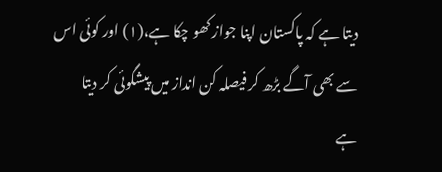دیتا ہے کہ پاکستان اپنا جواز کھو چکا ہے،(۱) اور کوئی اس سے بھی آگے بڑھ کر فیصلہ کن انداز میں پیشگوئی کر دیتا ہے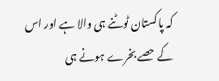کہ پاکستان ٹوٹنے ہی والا ہے اور اس کے حصے بخرے ہونے ہی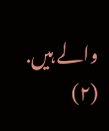والے ہیں. (۲)